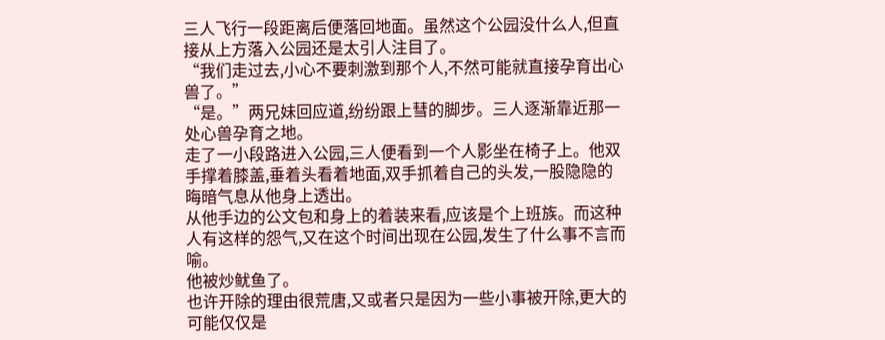三人飞行一段距离后便落回地面。虽然这个公园没什么人,但直接从上方落入公园还是太引人注目了。
“我们走过去,小心不要刺激到那个人,不然可能就直接孕育出心兽了。”
“是。”两兄妹回应道,纷纷跟上彗的脚步。三人逐渐靠近那一处心兽孕育之地。
走了一小段路进入公园,三人便看到一个人影坐在椅子上。他双手撑着膝盖,垂着头看着地面,双手抓着自己的头发,一股隐隐的晦暗气息从他身上透出。
从他手边的公文包和身上的着装来看,应该是个上班族。而这种人有这样的怨气,又在这个时间出现在公园,发生了什么事不言而喻。
他被炒鱿鱼了。
也许开除的理由很荒唐,又或者只是因为一些小事被开除,更大的可能仅仅是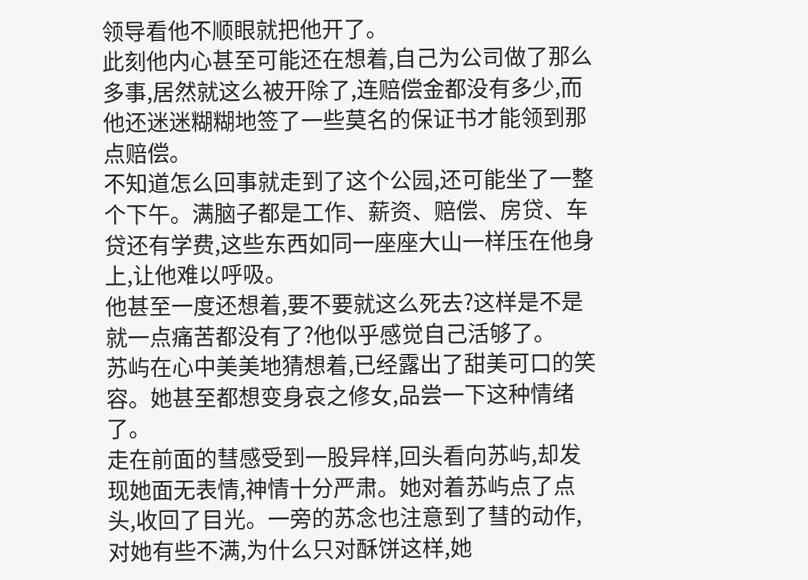领导看他不顺眼就把他开了。
此刻他内心甚至可能还在想着,自己为公司做了那么多事,居然就这么被开除了,连赔偿金都没有多少,而他还迷迷糊糊地签了一些莫名的保证书才能领到那点赔偿。
不知道怎么回事就走到了这个公园,还可能坐了一整个下午。满脑子都是工作、薪资、赔偿、房贷、车贷还有学费,这些东西如同一座座大山一样压在他身上,让他难以呼吸。
他甚至一度还想着,要不要就这么死去?这样是不是就一点痛苦都没有了?他似乎感觉自己活够了。
苏屿在心中美美地猜想着,已经露出了甜美可口的笑容。她甚至都想变身哀之修女,品尝一下这种情绪了。
走在前面的彗感受到一股异样,回头看向苏屿,却发现她面无表情,神情十分严肃。她对着苏屿点了点头,收回了目光。一旁的苏念也注意到了彗的动作,对她有些不满,为什么只对酥饼这样,她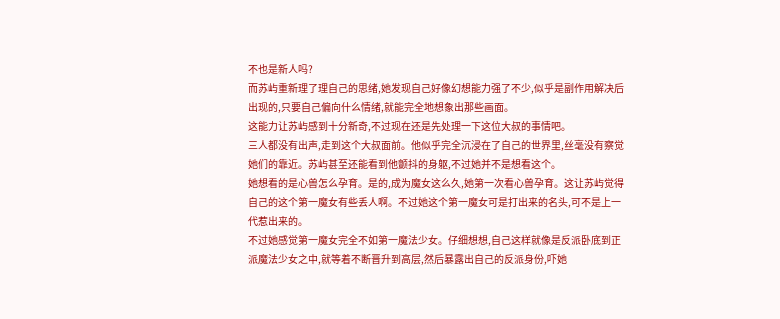不也是新人吗?
而苏屿重新理了理自己的思绪,她发现自己好像幻想能力强了不少,似乎是副作用解决后出现的,只要自己偏向什么情绪,就能完全地想象出那些画面。
这能力让苏屿感到十分新奇,不过现在还是先处理一下这位大叔的事情吧。
三人都没有出声,走到这个大叔面前。他似乎完全沉浸在了自己的世界里,丝毫没有察觉她们的靠近。苏屿甚至还能看到他颤抖的身躯,不过她并不是想看这个。
她想看的是心兽怎么孕育。是的,成为魔女这么久,她第一次看心兽孕育。这让苏屿觉得自己的这个第一魔女有些丢人啊。不过她这个第一魔女可是打出来的名头,可不是上一代惹出来的。
不过她感觉第一魔女完全不如第一魔法少女。仔细想想,自己这样就像是反派卧底到正派魔法少女之中,就等着不断晋升到高层,然后暴露出自己的反派身份,吓她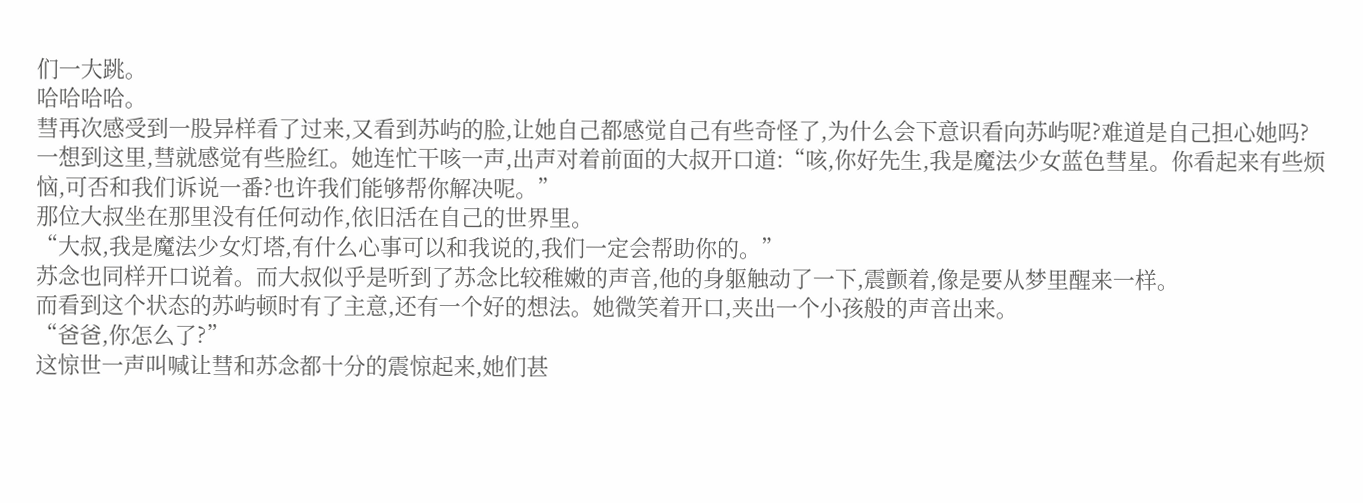们一大跳。
哈哈哈哈。
彗再次感受到一股异样看了过来,又看到苏屿的脸,让她自己都感觉自己有些奇怪了,为什么会下意识看向苏屿呢?难道是自己担心她吗?
一想到这里,彗就感觉有些脸红。她连忙干咳一声,出声对着前面的大叔开口道:“咳,你好先生,我是魔法少女蓝色彗星。你看起来有些烦恼,可否和我们诉说一番?也许我们能够帮你解决呢。”
那位大叔坐在那里没有任何动作,依旧活在自己的世界里。
“大叔,我是魔法少女灯塔,有什么心事可以和我说的,我们一定会帮助你的。”
苏念也同样开口说着。而大叔似乎是听到了苏念比较稚嫩的声音,他的身躯触动了一下,震颤着,像是要从梦里醒来一样。
而看到这个状态的苏屿顿时有了主意,还有一个好的想法。她微笑着开口,夹出一个小孩般的声音出来。
“爸爸,你怎么了?”
这惊世一声叫喊让彗和苏念都十分的震惊起来,她们甚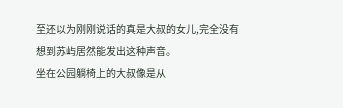至还以为刚刚说话的真是大叔的女儿,完全没有想到苏屿居然能发出这种声音。
坐在公园躺椅上的大叔像是从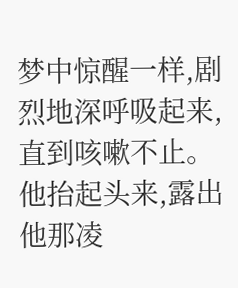梦中惊醒一样,剧烈地深呼吸起来,直到咳嗽不止。他抬起头来,露出他那凌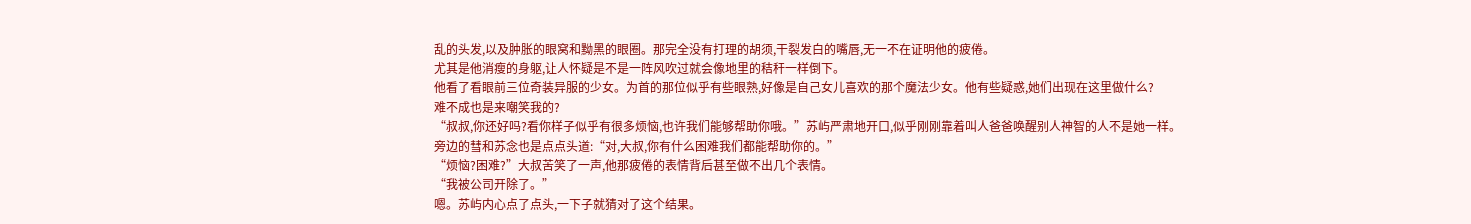乱的头发,以及肿胀的眼窝和黝黑的眼圈。那完全没有打理的胡须,干裂发白的嘴唇,无一不在证明他的疲倦。
尤其是他消瘦的身躯,让人怀疑是不是一阵风吹过就会像地里的秸秆一样倒下。
他看了看眼前三位奇装异服的少女。为首的那位似乎有些眼熟,好像是自己女儿喜欢的那个魔法少女。他有些疑惑,她们出现在这里做什么?
难不成也是来嘲笑我的?
“叔叔,你还好吗?看你样子似乎有很多烦恼,也许我们能够帮助你哦。”苏屿严肃地开口,似乎刚刚靠着叫人爸爸唤醒别人神智的人不是她一样。
旁边的彗和苏念也是点点头道:“对,大叔,你有什么困难我们都能帮助你的。”
“烦恼?困难?”大叔苦笑了一声,他那疲倦的表情背后甚至做不出几个表情。
“我被公司开除了。”
嗯。苏屿内心点了点头,一下子就猜对了这个结果。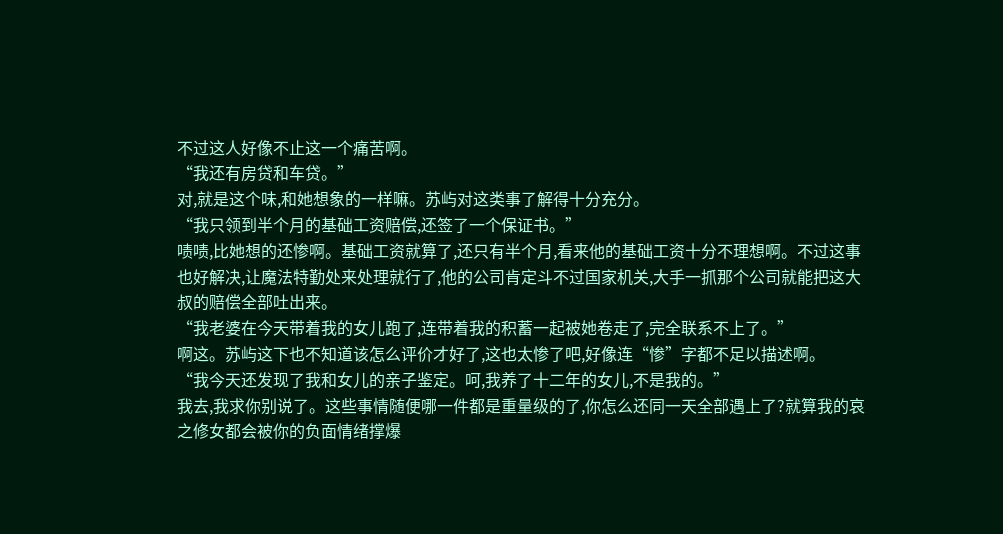不过这人好像不止这一个痛苦啊。
“我还有房贷和车贷。”
对,就是这个味,和她想象的一样嘛。苏屿对这类事了解得十分充分。
“我只领到半个月的基础工资赔偿,还签了一个保证书。”
啧啧,比她想的还惨啊。基础工资就算了,还只有半个月,看来他的基础工资十分不理想啊。不过这事也好解决,让魔法特勤处来处理就行了,他的公司肯定斗不过国家机关,大手一抓那个公司就能把这大叔的赔偿全部吐出来。
“我老婆在今天带着我的女儿跑了,连带着我的积蓄一起被她卷走了,完全联系不上了。”
啊这。苏屿这下也不知道该怎么评价才好了,这也太惨了吧,好像连“惨”字都不足以描述啊。
“我今天还发现了我和女儿的亲子鉴定。呵,我养了十二年的女儿,不是我的。”
我去,我求你别说了。这些事情随便哪一件都是重量级的了,你怎么还同一天全部遇上了?就算我的哀之修女都会被你的负面情绪撑爆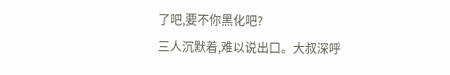了吧,要不你黑化吧?
三人沉默着,难以说出口。大叔深呼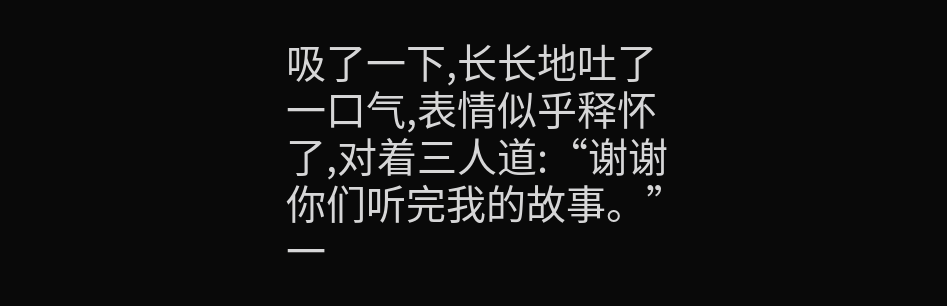吸了一下,长长地吐了一口气,表情似乎释怀了,对着三人道:“谢谢你们听完我的故事。”
一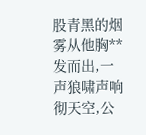股青黑的烟雾从他胸**发而出,一声狼啸声响彻天空,公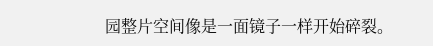园整片空间像是一面镜子一样开始碎裂。